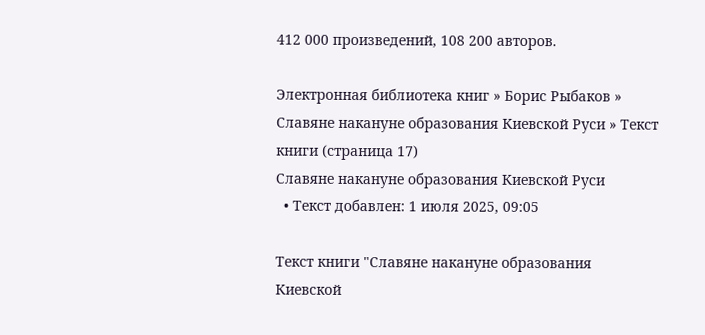412 000 произведений, 108 200 авторов.

Электронная библиотека книг » Борис Рыбаков » Славяне накануне образования Киевской Руси » Текст книги (страница 17)
Славяне накануне образования Киевской Руси
  • Текст добавлен: 1 июля 2025, 09:05

Текст книги "Славяне накануне образования Киевской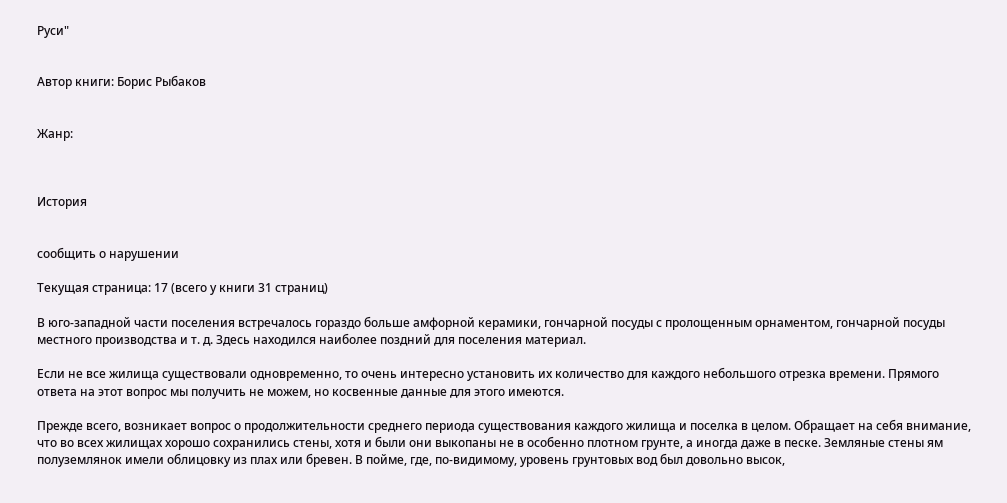Руси"


Автор книги: Борис Рыбаков


Жанр:



История


сообщить о нарушении

Текущая страница: 17 (всего у книги 31 страниц)

В юго-западной части поселения встречалось гораздо больше амфорной керамики, гончарной посуды с пролощенным орнаментом, гончарной посуды местного производства и т. д. Здесь находился наиболее поздний для поселения материал.

Если не все жилища существовали одновременно, то очень интересно установить их количество для каждого небольшого отрезка времени. Прямого ответа на этот вопрос мы получить не можем, но косвенные данные для этого имеются.

Прежде всего, возникает вопрос о продолжительности среднего периода существования каждого жилища и поселка в целом. Обращает на себя внимание, что во всех жилищах хорошо сохранились стены, хотя и были они выкопаны не в особенно плотном грунте, а иногда даже в песке. Земляные стены ям полуземлянок имели облицовку из плах или бревен. В пойме, где, по-видимому, уровень грунтовых вод был довольно высок,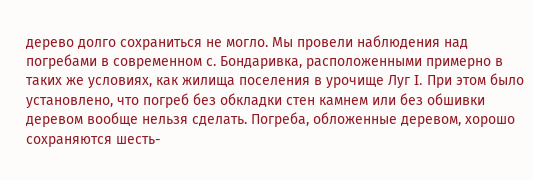дерево долго сохраниться не могло. Мы провели наблюдения над погребами в современном с. Бондаривка, расположенными примерно в таких же условиях, как жилища поселения в урочище Луг I. При этом было установлено, что погреб без обкладки стен камнем или без обшивки деревом вообще нельзя сделать. Погреба, обложенные деревом, хорошо сохраняются шесть-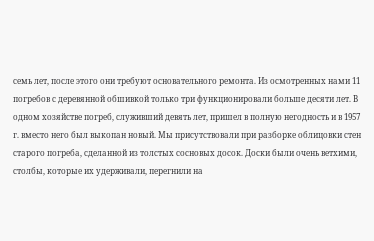семь лет, после этого они требуют основательного ремонта. Из осмотренных нами 11 погребов с деревянной обшивкой только три функционировали больше десяти лет. В одном хозяйстве погреб, служивший девять лет, пришел в полную негодность и в 1957 г. вместо него был выкопан новый. Мы присутствовали при разборке облицовки стен старого погреба, сделанной из толстых сосновых досок. Доски были очень ветхими, столбы, которые их удерживали, перегнили на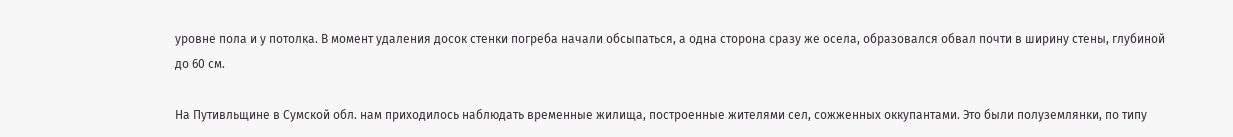уровне пола и у потолка. В момент удаления досок стенки погреба начали обсыпаться, а одна сторона сразу же осела, образовался обвал почти в ширину стены, глубиной до 60 см.

На Путивльщине в Сумской обл. нам приходилось наблюдать временные жилища, построенные жителями сел, сожженных оккупантами. Это были полуземлянки, по типу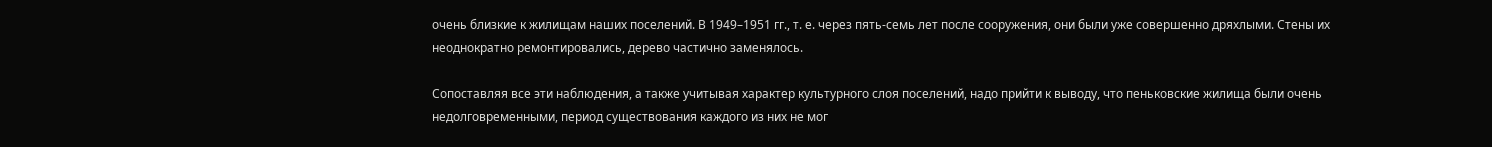очень близкие к жилищам наших поселений. В 1949–1951 гг., т. е. через пять-семь лет после сооружения, они были уже совершенно дряхлыми. Стены их неоднократно ремонтировались, дерево частично заменялось.

Сопоставляя все эти наблюдения, а также учитывая характер культурного слоя поселений, надо прийти к выводу, что пеньковские жилища были очень недолговременными, период существования каждого из них не мог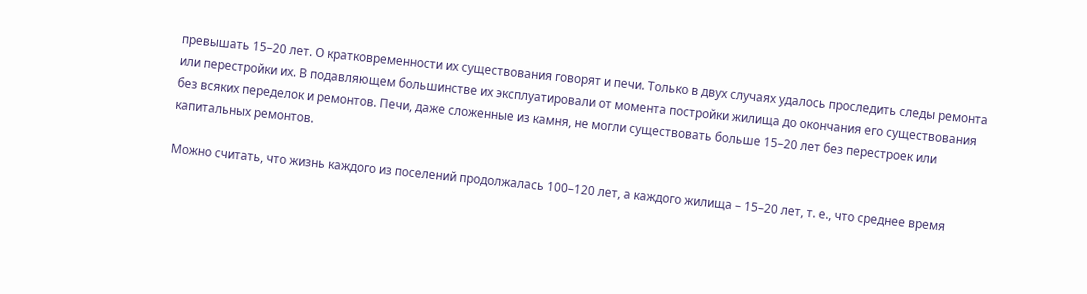превышать 15–20 лет. О кратковременности их существования говорят и печи. Только в двух случаях удалось проследить следы ремонта или перестройки их. В подавляющем большинстве их эксплуатировали от момента постройки жилища до окончания его существования без всяких переделок и ремонтов. Печи, даже сложенные из камня, не могли существовать больше 15–20 лет без перестроек или капитальных ремонтов.

Можно считать, что жизнь каждого из поселений продолжалась 100–120 лет, а каждого жилища – 15–20 лет, т. е., что среднее время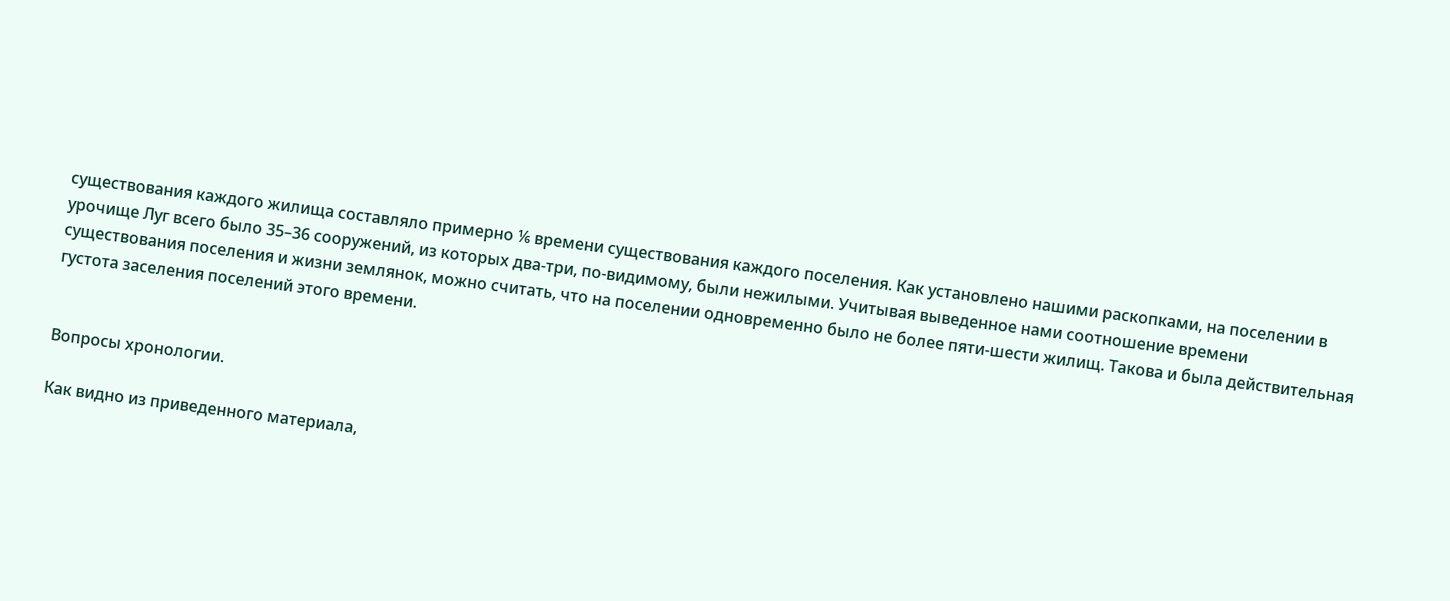существования каждого жилища составляло примерно ⅙ времени существования каждого поселения. Как установлено нашими раскопками, на поселении в урочище Луг всего было 35–36 сооружений, из которых два-три, по-видимому, были нежилыми. Учитывая выведенное нами соотношение времени существования поселения и жизни землянок, можно считать, что на поселении одновременно было не более пяти-шести жилищ. Такова и была действительная густота заселения поселений этого времени.


Вопросы хронологии.

Как видно из приведенного материала,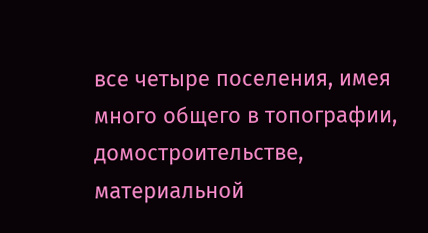все четыре поселения, имея много общего в топографии, домостроительстве, материальной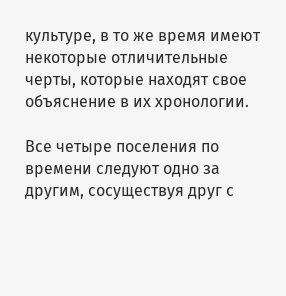культуре, в то же время имеют некоторые отличительные черты, которые находят свое объяснение в их хронологии.

Все четыре поселения по времени следуют одно за другим, сосуществуя друг с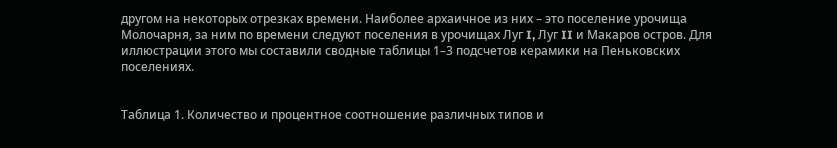другом на некоторых отрезках времени. Наиболее архаичное из них – это поселение урочища Молочарня, за ним по времени следуют поселения в урочищах Луг I, Луг II и Макаров остров. Для иллюстрации этого мы составили сводные таблицы 1–3 подсчетов керамики на Пеньковских поселениях.


Таблица 1. Количество и процентное соотношение различных типов и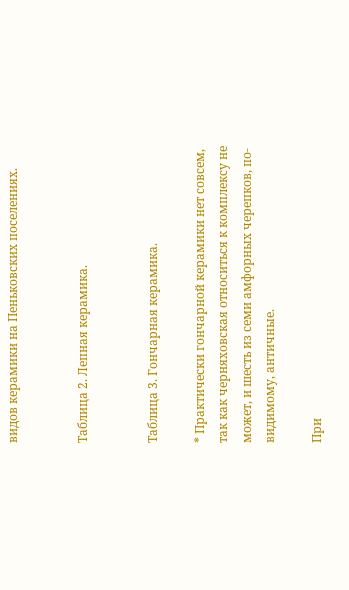видов керамики на Пеньковских поселениях.


Таблица 2. Лепная керамика.


Таблица 3. Гончарная керамика.

* Практически гончарной керамики нет совсем, так как черняховская относиться к комплексу не может, и шесть из семи амфорных черепков, по-видимому, античные.

При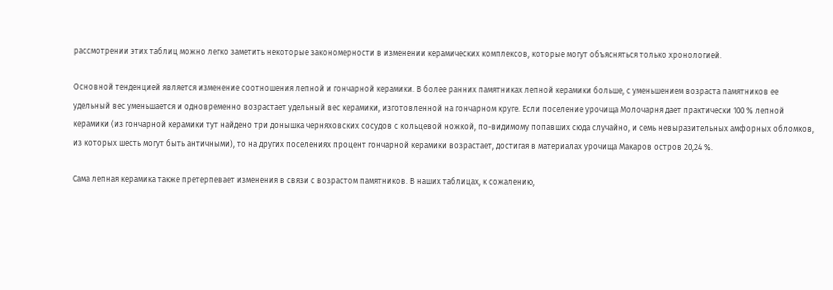рассмотрении этих таблиц можно легко заметить некоторые закономерности в изменении керамических комплексов, которые могут объясняться только хронологией.

Основной тенденцией является изменение соотношения лепной и гончарной керамики. В более ранних памятниках лепной керамики больше, с уменьшением возраста памятников ее удельный вес уменьшается и одновременно возрастает удельный вес керамики, изготовленной на гончарном круге. Если поселение урочища Молочарня дает практически 100 % лепной керамики (из гончарной керамики тут найдено три донышка черняховских сосудов с кольцевой ножкой, по-видимому попавших сюда случайно, и семь невыразительных амфорных обломков, из которых шесть могут быть античными), то на других поселениях процент гончарной керамики возрастает, достигая в материалах урочища Макаров остров 20,24 %.

Сама лепная керамика также претерпевает изменения в связи с возрастом памятников. В наших таблицах, к сожалению,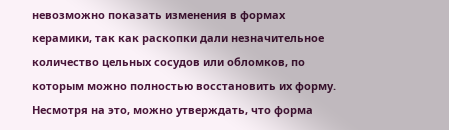невозможно показать изменения в формах керамики, так как раскопки дали незначительное количество цельных сосудов или обломков, по которым можно полностью восстановить их форму. Несмотря на это, можно утверждать, что форма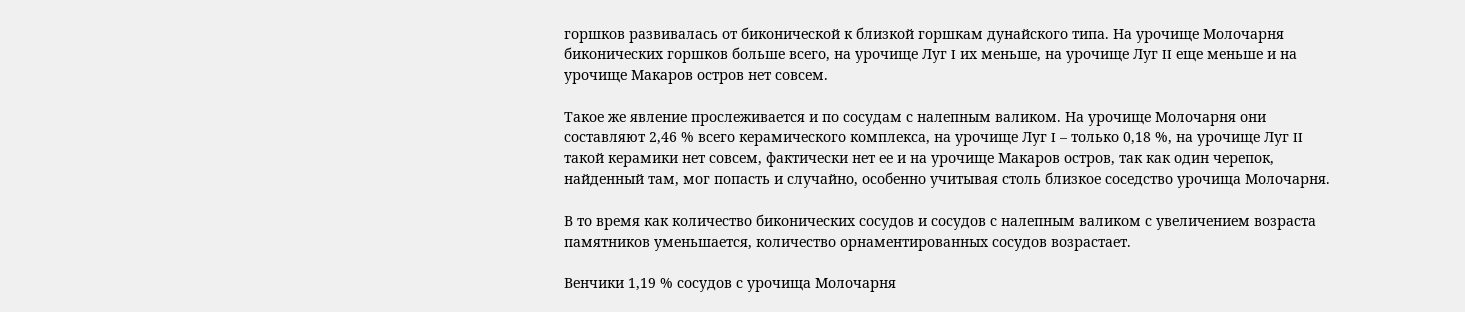горшков развивалась от биконической к близкой горшкам дунайского типа. На урочище Молочарня биконических горшков больше всего, на урочище Луг I их меньше, на урочище Луг II еще меньше и на урочище Макаров остров нет совсем.

Такое же явление прослеживается и по сосудам с налепным валиком. На урочище Молочарня они составляют 2,46 % всего керамического комплекса, на урочище Луг I – только 0,18 %, на урочище Луг II такой керамики нет совсем, фактически нет ее и на урочище Макаров остров, так как один черепок, найденный там, мог попасть и случайно, особенно учитывая столь близкое соседство урочища Молочарня.

В то время как количество биконических сосудов и сосудов с налепным валиком с увеличением возраста памятников уменьшается, количество орнаментированных сосудов возрастает.

Венчики 1,19 % сосудов с урочища Молочарня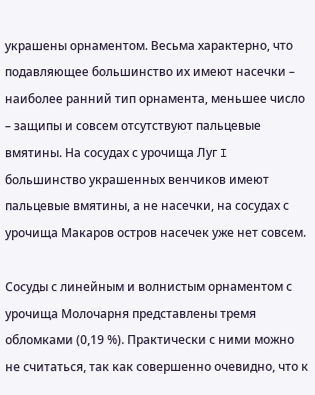украшены орнаментом. Весьма характерно, что подавляющее большинство их имеют насечки – наиболее ранний тип орнамента, меньшее число – защипы и совсем отсутствуют пальцевые вмятины. На сосудах с урочища Луг I большинство украшенных венчиков имеют пальцевые вмятины, а не насечки, на сосудах с урочища Макаров остров насечек уже нет совсем.

Сосуды с линейным и волнистым орнаментом с урочища Молочарня представлены тремя обломками (0,19 %). Практически с ними можно не считаться, так как совершенно очевидно, что к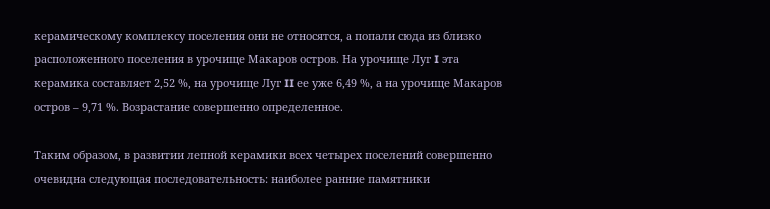керамическому комплексу поселения они не относятся, а попали сюда из близко расположенного поселения в урочище Макаров остров. На урочище Луг I эта керамика составляет 2,52 %, на урочище Луг II ее уже 6,49 %, а на урочище Макаров остров – 9,71 %. Возрастание совершенно определенное.

Таким образом, в развитии лепной керамики всех четырех поселений совершенно очевидна следующая последовательность: наиболее ранние памятники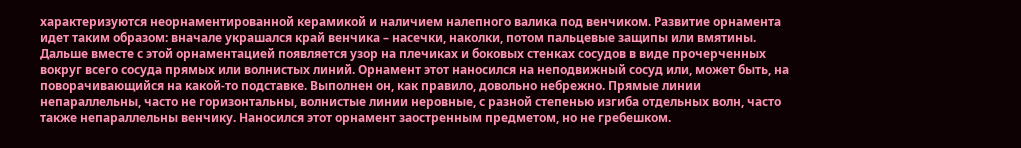характеризуются неорнаментированной керамикой и наличием налепного валика под венчиком. Развитие орнамента идет таким образом: вначале украшался край венчика – насечки, наколки, потом пальцевые защипы или вмятины. Дальше вместе с этой орнаментацией появляется узор на плечиках и боковых стенках сосудов в виде прочерченных вокруг всего сосуда прямых или волнистых линий. Орнамент этот наносился на неподвижный сосуд или, может быть, на поворачивающийся на какой-то подставке. Выполнен он, как правило, довольно небрежно. Прямые линии непараллельны, часто не горизонтальны, волнистые линии неровные, с разной степенью изгиба отдельных волн, часто также непараллельны венчику. Наносился этот орнамент заостренным предметом, но не гребешком.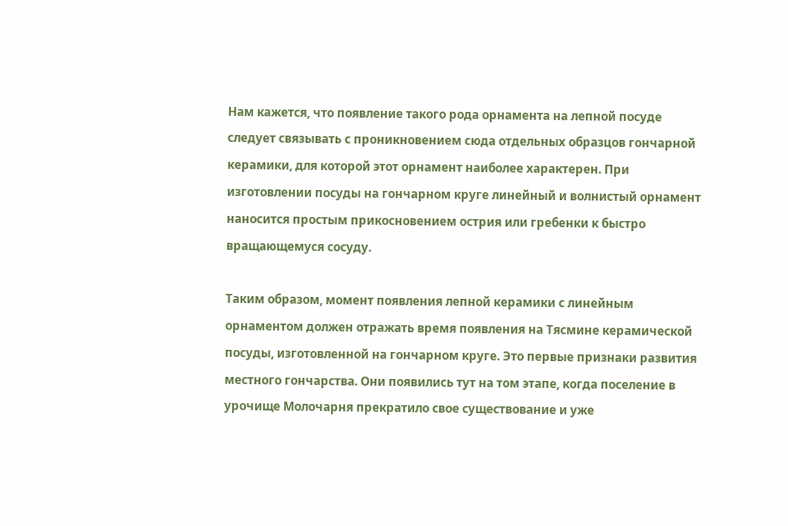Нам кажется, что появление такого рода орнамента на лепной посуде следует связывать с проникновением сюда отдельных образцов гончарной керамики, для которой этот орнамент наиболее характерен. При изготовлении посуды на гончарном круге линейный и волнистый орнамент наносится простым прикосновением острия или гребенки к быстро вращающемуся сосуду.

Таким образом, момент появления лепной керамики с линейным орнаментом должен отражать время появления на Тясмине керамической посуды, изготовленной на гончарном круге. Это первые признаки развития местного гончарства. Они появились тут на том этапе, когда поселение в урочище Молочарня прекратило свое существование и уже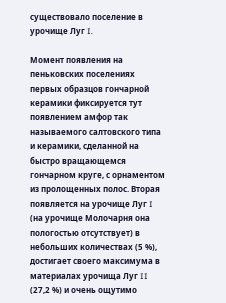существовало поселение в урочище Луг I.

Момент появления на пеньковских поселениях первых образцов гончарной керамики фиксируется тут появлением амфор так называемого салтовского типа и керамики, сделанной на быстро вращающемся гончарном круге, с орнаментом из пролощенных полос. Вторая появляется на урочище Луг I (на урочище Молочарня она пологостью отсутствует) в небольших количествах (5 %), достигает своего максимума в материалах урочища Луг II (27,2 %) и очень ощутимо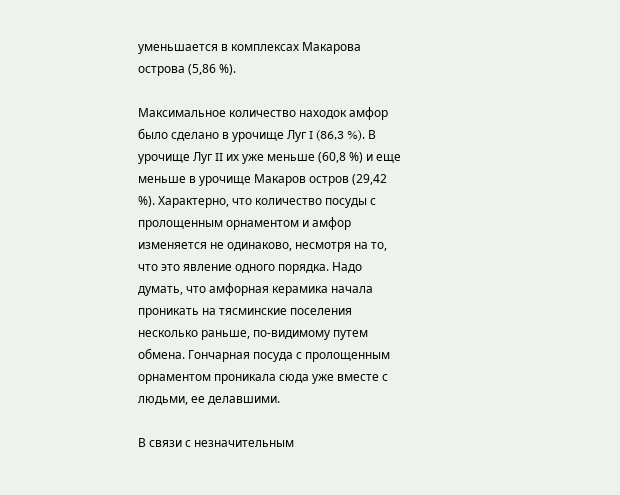уменьшается в комплексах Макарова острова (5,86 %).

Максимальное количество находок амфор было сделано в урочище Луг I (86,3 %). В урочище Луг II их уже меньше (60,8 %) и еще меньше в урочище Макаров остров (29,42 %). Характерно, что количество посуды с пролощенным орнаментом и амфор изменяется не одинаково, несмотря на то, что это явление одного порядка. Надо думать, что амфорная керамика начала проникать на тясминские поселения несколько раньше, по-видимому путем обмена. Гончарная посуда с пролощенным орнаментом проникала сюда уже вместе с людьми, ее делавшими.

В связи с незначительным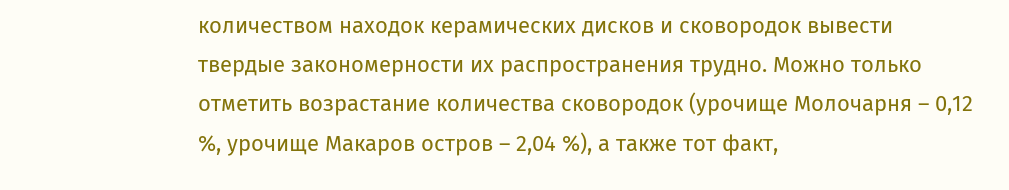количеством находок керамических дисков и сковородок вывести твердые закономерности их распространения трудно. Можно только отметить возрастание количества сковородок (урочище Молочарня – 0,12 %, урочище Макаров остров – 2,04 %), а также тот факт,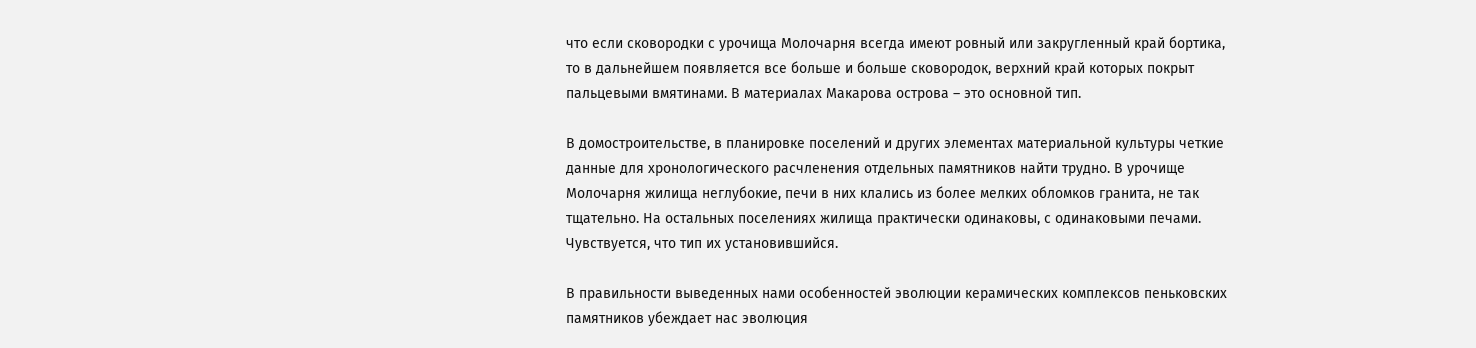что если сковородки с урочища Молочарня всегда имеют ровный или закругленный край бортика, то в дальнейшем появляется все больше и больше сковородок, верхний край которых покрыт пальцевыми вмятинами. В материалах Макарова острова – это основной тип.

В домостроительстве, в планировке поселений и других элементах материальной культуры четкие данные для хронологического расчленения отдельных памятников найти трудно. В урочище Молочарня жилища неглубокие, печи в них клались из более мелких обломков гранита, не так тщательно. На остальных поселениях жилища практически одинаковы, с одинаковыми печами. Чувствуется, что тип их установившийся.

В правильности выведенных нами особенностей эволюции керамических комплексов пеньковских памятников убеждает нас эволюция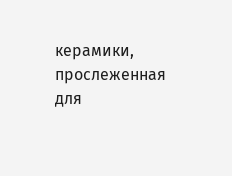керамики, прослеженная для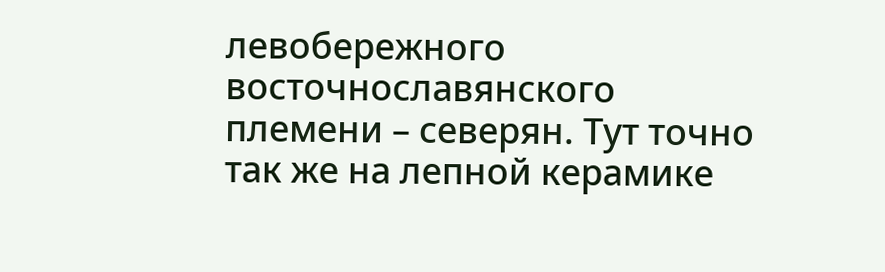левобережного восточнославянского племени – северян. Тут точно так же на лепной керамике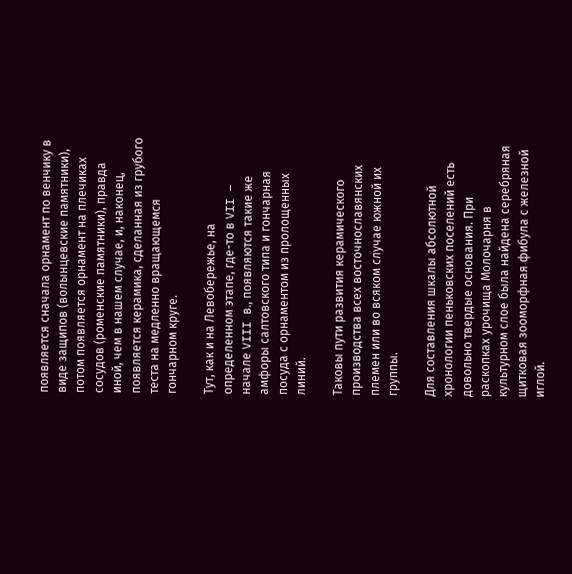появляется сначала орнамент по венчику в виде защипов (волынцевские памятники), потом появляется орнамент на плечиках сосудов (роменские памятники), правда иной, чем в нашем случае, и, наконец, появляется керамика, сделанная из грубого теста на медленно вращающемся гончарном круге.

Тут, как и на Левобережье, на определенном этапе, где-то в VII – начале VIII в., появляются такие же амфоры салтовского типа и гончарная посуда с орнаментом из пролощенных линий.

Таковы пути развития керамического производства всех восточнославянских племен или во всяком случае южной их группы.

Для составления шкалы абсолютной хронологии пеньковских поселений есть довольно твердые основания. При раскопках урочища Молочарня в культурном слое была найдена серебряная щитковая зооморфная фибула с железной иглой.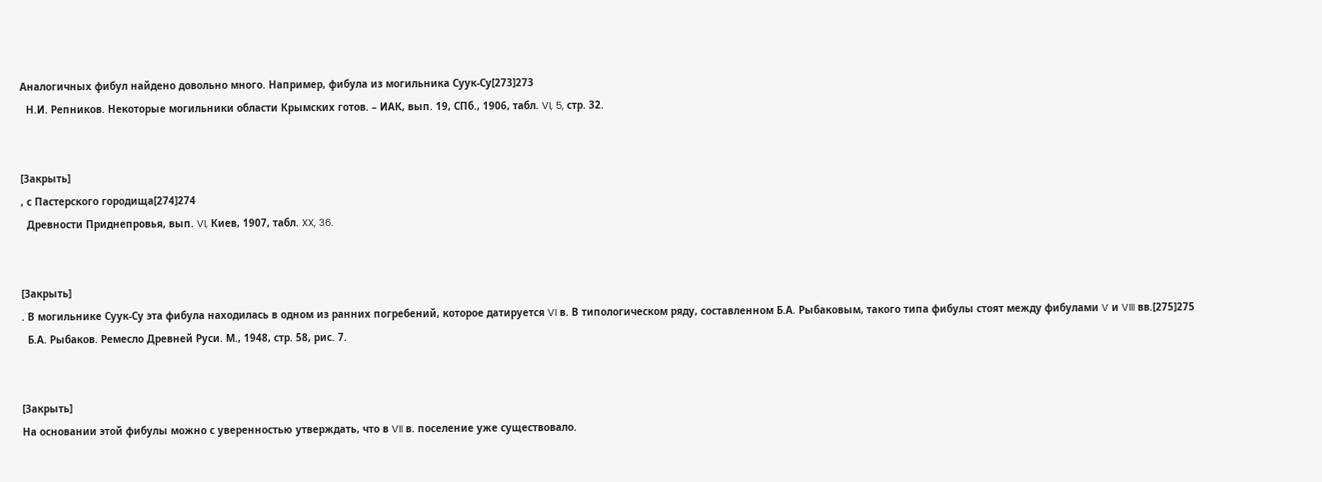Аналогичных фибул найдено довольно много. Например, фибула из могильника Суук-Су[273]273
  Н.И. Репников. Некоторые могильники области Крымских готов. – ИАК, вып. 19, СПб., 1906, табл. VI, 5, стр. 32.


[Закрыть]
, с Пастерского городища[274]274
  Древности Приднепровья, вып. VI, Киев, 1907, табл. XX, 36.


[Закрыть]
. В могильнике Суук-Су эта фибула находилась в одном из ранних погребений, которое датируется VI в. В типологическом ряду, составленном Б.А. Рыбаковым, такого типа фибулы стоят между фибулами V и VIII вв.[275]275
  Б.А. Рыбаков. Ремесло Древней Руси. М., 1948, стр. 58, рис. 7.


[Закрыть]
На основании этой фибулы можно с уверенностью утверждать, что в VII в. поселение уже существовало.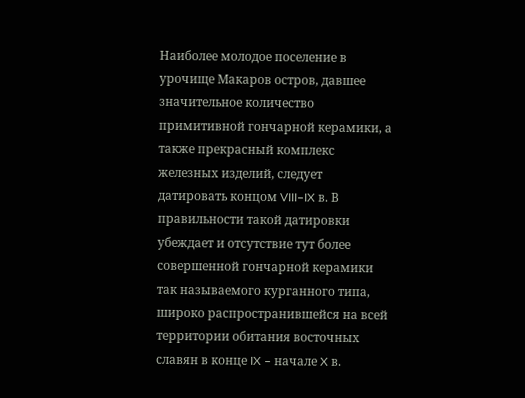Наиболее молодое поселение в урочище Макаров остров, давшее значительное количество примитивной гончарной керамики, а также прекрасный комплекс железных изделий, следует датировать концом VIII–IX в. В правильности такой датировки убеждает и отсутствие тут более совершенной гончарной керамики так называемого курганного типа, широко распространившейся на всей территории обитания восточных славян в конце IX – начале X в.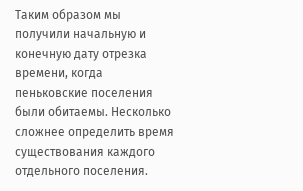Таким образом мы получили начальную и конечную дату отрезка времени, когда пеньковские поселения были обитаемы. Несколько сложнее определить время существования каждого отдельного поселения.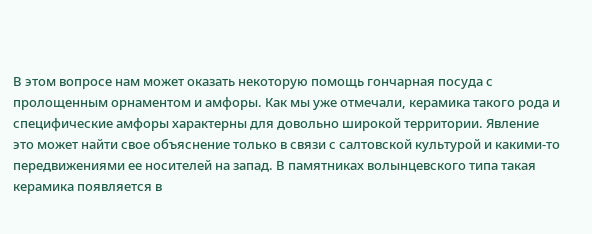В этом вопросе нам может оказать некоторую помощь гончарная посуда с пролощенным орнаментом и амфоры. Как мы уже отмечали, керамика такого рода и специфические амфоры характерны для довольно широкой территории. Явление это может найти свое объяснение только в связи с салтовской культурой и какими-то передвижениями ее носителей на запад. В памятниках волынцевского типа такая керамика появляется в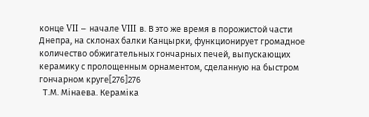конце VII – начале VIII в. В это же время в порожистой части Днепра, на склонах балки Канцырки, функционирует громадное количество обжигательных гончарных печей, выпускающих керамику с пролощенным орнаментом, сделанную на быстром гончарном круге[276]276
  Т.М. Мiнаева. Керамiка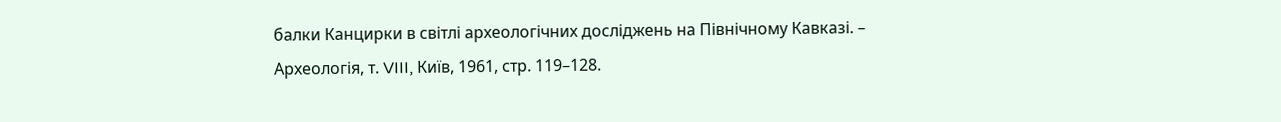балки Канцирки в свiтлi археологiчних дослiджень на Пiвнiчному Кавказi. – Археологiя, т. VIII, Киïв, 1961, стр. 119–128.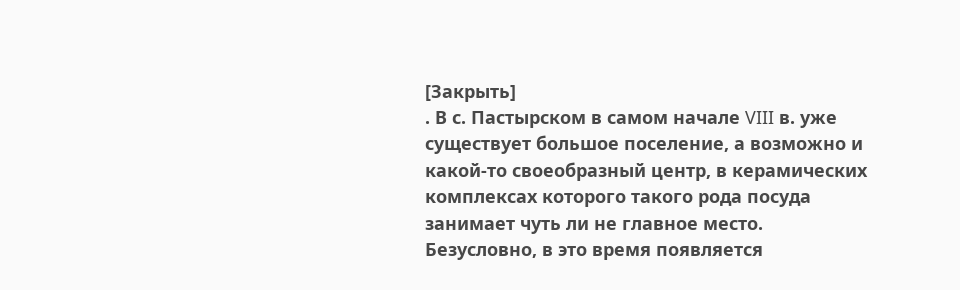[Закрыть]
. В с. Пастырском в самом начале VIII в. уже существует большое поселение, а возможно и какой-то своеобразный центр, в керамических комплексах которого такого рода посуда занимает чуть ли не главное место. Безусловно, в это время появляется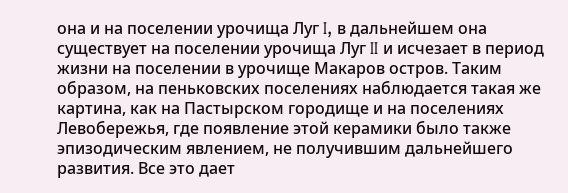она и на поселении урочища Луг I, в дальнейшем она существует на поселении урочища Луг II и исчезает в период жизни на поселении в урочище Макаров остров. Таким образом, на пеньковских поселениях наблюдается такая же картина, как на Пастырском городище и на поселениях Левобережья, где появление этой керамики было также эпизодическим явлением, не получившим дальнейшего развития. Все это дает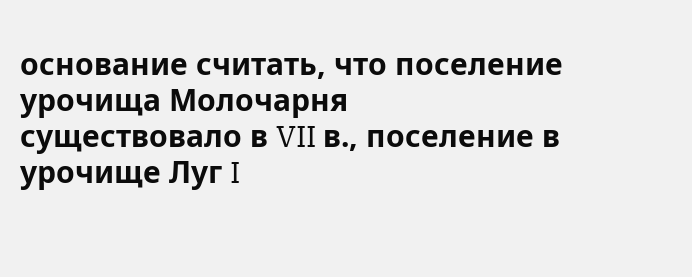основание считать, что поселение урочища Молочарня существовало в VII в., поселение в урочище Луг I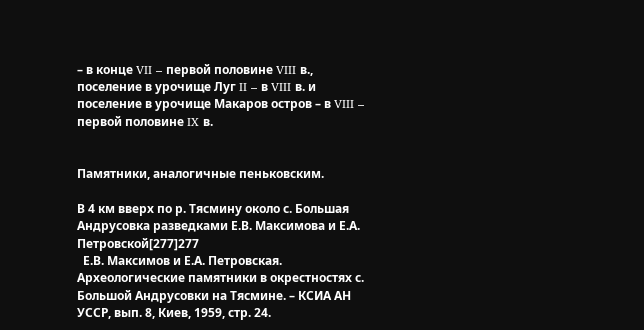– в конце VII – первой половине VIII в., поселение в урочище Луг II – в VIII в. и поселение в урочище Макаров остров – в VIII – первой половине IX в.


Памятники, аналогичные пеньковским.

В 4 км вверх по р. Тясмину около с. Большая Андрусовка разведками Е.В. Максимова и Е.А. Петровской[277]277
  Е.В. Максимов и Е.А. Петровская. Археологические памятники в окрестностях с. Большой Андрусовки на Тясмине. – КСИА АН УССР, вып. 8, Киев, 1959, стр. 24.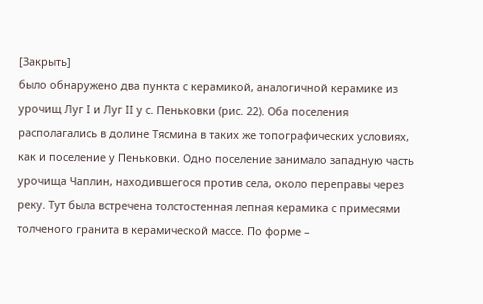[Закрыть]
было обнаружено два пункта с керамикой, аналогичной керамике из урочищ Луг I и Луг II у с. Пеньковки (рис. 22). Оба поселения располагались в долине Тясмина в таких же топографических условиях, как и поселение у Пеньковки. Одно поселение занимало западную часть урочища Чаплин, находившегося против села, около переправы через реку. Тут была встречена толстостенная лепная керамика с примесями толченого гранита в керамической массе. По форме –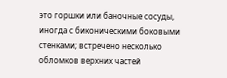это горшки или баночные сосуды, иногда с биконическими боковыми стенками; встречено несколько обломков верхних частей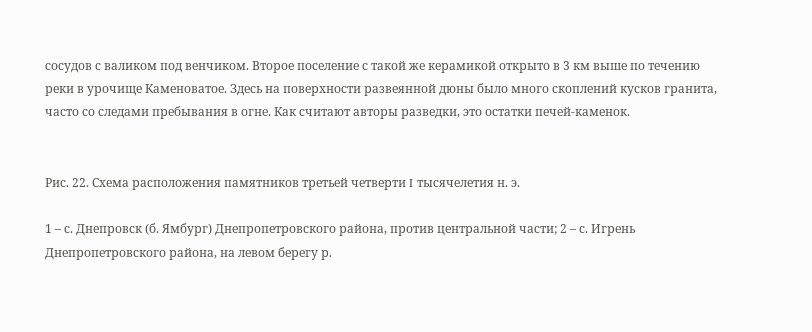сосудов с валиком под венчиком. Второе поселение с такой же керамикой открыто в 3 км выше по течению реки в урочище Каменоватое. Здесь на поверхности развеянной дюны было много скоплений кусков гранита, часто со следами пребывания в огне. Как считают авторы разведки, это остатки печей-каменок.


Рис. 22. Схема расположения памятников третьей четверти I тысячелетия н. э.

1 – с. Днепровск (б. Ямбург) Днепропетровского района, против центральной части; 2 – с. Игрень Днепропетровского района, на левом берегу р.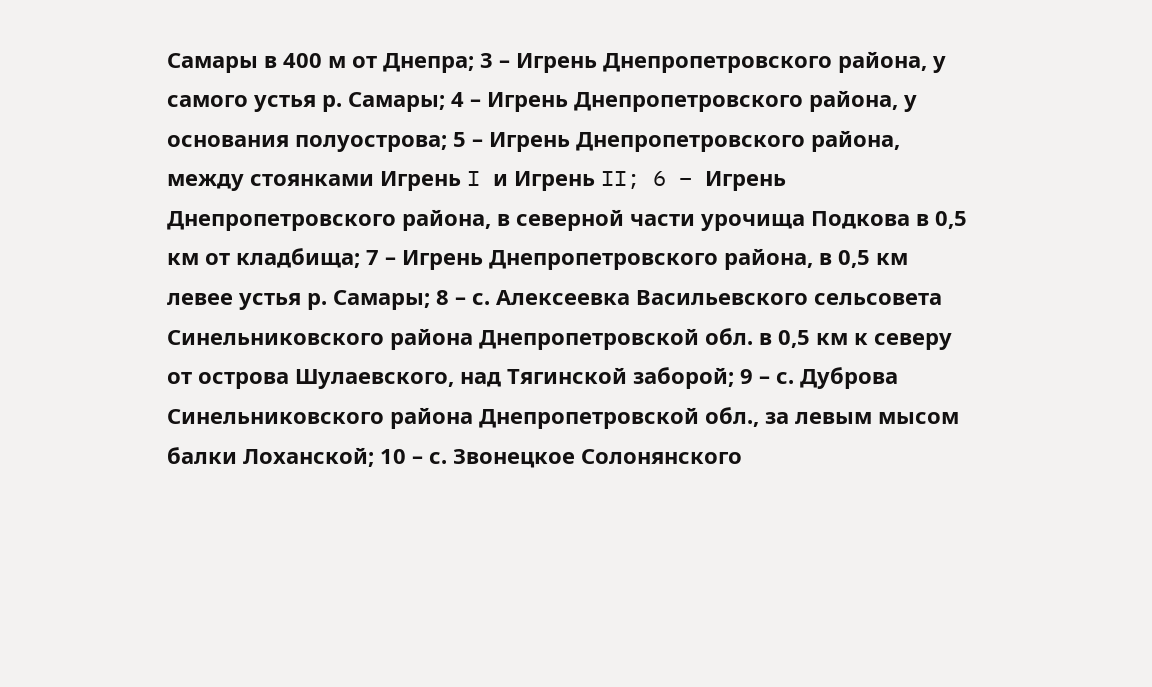Самары в 400 м от Днепра; 3 – Игрень Днепропетровского района, у самого устья р. Самары; 4 – Игрень Днепропетровского района, у основания полуострова; 5 – Игрень Днепропетровского района, между стоянками Игрень I и Игрень II; 6 – Игрень Днепропетровского района, в северной части урочища Подкова в 0,5 км от кладбища; 7 – Игрень Днепропетровского района, в 0,5 км левее устья р. Самары; 8 – с. Алексеевка Васильевского сельсовета Синельниковского района Днепропетровской обл. в 0,5 км к северу от острова Шулаевского, над Тягинской заборой; 9 – с. Дуброва Синельниковского района Днепропетровской обл., за левым мысом балки Лоханской; 10 – с. Звонецкое Солонянского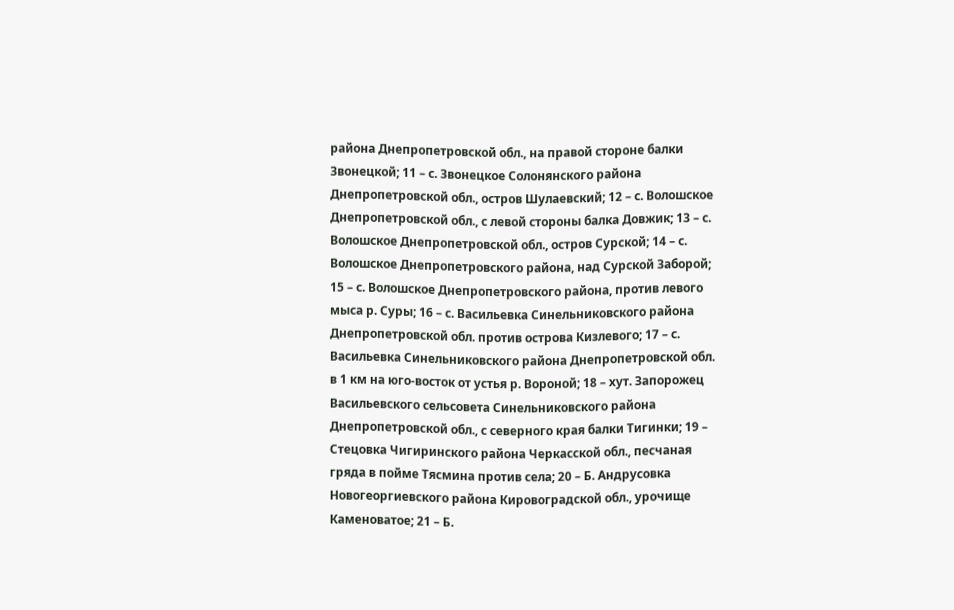района Днепропетровской обл., на правой стороне балки Звонецкой; 11 – с. Звонецкое Солонянского района Днепропетровской обл., остров Шулаевский; 12 – с. Волошское Днепропетровской обл., с левой стороны балка Довжик; 13 – с. Волошское Днепропетровской обл., остров Сурской; 14 – с. Волошское Днепропетровского района, над Сурской Заборой; 15 – с. Волошское Днепропетровского района, против левого мыса р. Суры; 16 – с. Васильевка Синельниковского района Днепропетровской обл. против острова Кизлевого; 17 – с. Васильевка Синельниковского района Днепропетровской обл. в 1 км на юго-восток от устья р. Вороной; 18 – хут. Запорожец Васильевского сельсовета Синельниковского района Днепропетровской обл., с северного края балки Тигинки; 19 – Стецовка Чигиринского района Черкасской обл., песчаная гряда в пойме Тясмина против села; 20 – Б. Андрусовка Новогеоргиевского района Кировоградской обл., урочище Каменоватое; 21 – Б.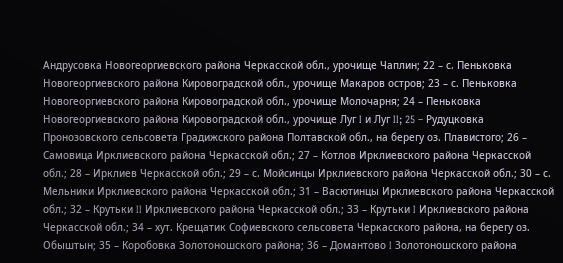Андрусовка Новогеоргиевского района Черкасской обл., урочище Чаплин; 22 – с. Пеньковка Новогеоргиевского района Кировоградской обл., урочище Макаров остров; 23 – с. Пеньковка Новогеоргиевского района Кировоградской обл., урочище Молочарня; 24 – Пеньковка Новогеоргиевского района Кировоградской обл., урочище Луг I и Луг II; 25 – Рудуцковка Пронозовского сельсовета Градижского района Полтавской обл., на берегу оз. Плавистого; 26 – Самовица Ирклиевского района Черкасской обл.; 27 – Котлов Ирклиевского района Черкасской обл.; 28 – Ирклиев Черкасской обл.; 29 – с. Мойсинцы Ирклиевского района Черкасской обл.; 30 – с. Мельники Ирклиевского района Черкасской обл.; 31 – Васютинцы Ирклиевского района Черкасской обл.; 32 – Крутьки II Ирклиевского района Черкасской обл.; 33 – Крутьки I Ирклиевского района Черкасской обл.; 34 – хут. Крещатик Софиевского сельсовета Черкасского района, на берегу оз. Обыштын; 35 – Коробовка Золотоношского района; 36 – Домантово I Золотоношского района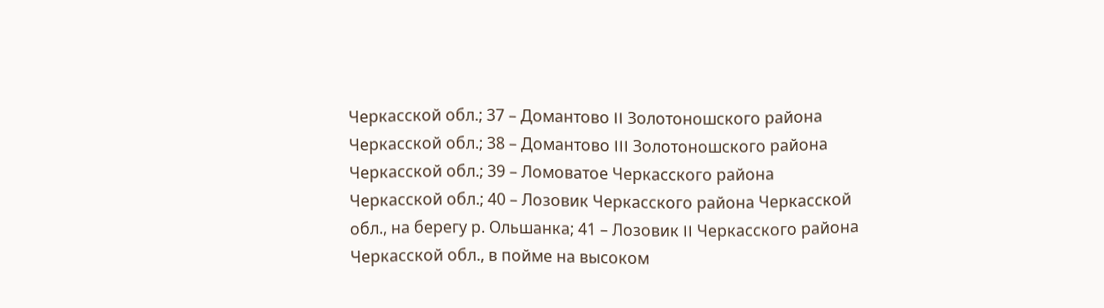Черкасской обл.; 37 – Домантово II Золотоношского района Черкасской обл.; 38 – Домантово III Золотоношского района Черкасской обл.; 39 – Ломоватое Черкасского района Черкасской обл.; 40 – Лозовик Черкасского района Черкасской обл., на берегу р. Ольшанка; 41 – Лозовик II Черкасского района Черкасской обл., в пойме на высоком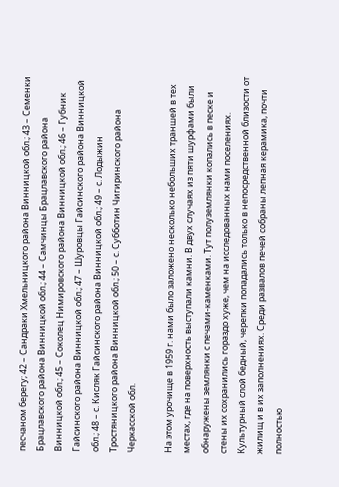песчаном берегу; 42 – Сандраки Хмельницкого района Винницкой обл.; 43 – Семенки Брацлавского района Винницкой обл.; 44 – Самчинцы Брацлавского района Винницкой обл.; 45 – Соколец Нимировского района Винницкой обл.; 46 – Губник Гайсинского района Винницкой обл.; 47 – Шуровцы Гайсинского района Винницкой обл.; 48 – с. Кисляк Гайсинского района Винницкой обл.; 49 – с. Лодыжин Тростяницкого района Винницкой обл.; 50 – с. Субботин Чигиринского района Черкасской обл.

На этом урочище в 1959 г. нами было заложено несколько небольших траншей в тех местах, где на поверхность выступали камни. В двух случаях из пяти шурфами были обнаружены землянки с печами-каменками. Тут полуземлянки копались в песке и стены их сохранились гораздо хуже, чем на исследованных нами поселениях. Культурный слой бедный, черепки попадались только в непосредственной близости от жилищ и в их заполнениях. Среди развалов печей собраны лепная керамика, почти полностью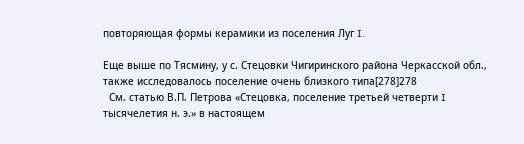повторяющая формы керамики из поселения Луг I.

Еще выше по Тясмину, у с. Стецовки Чигиринского района Черкасской обл., также исследовалось поселение очень близкого типа[278]278
  См. статью В.П. Петрова «Стецовка, поселение третьей четверти I тысячелетия н. э.» в настоящем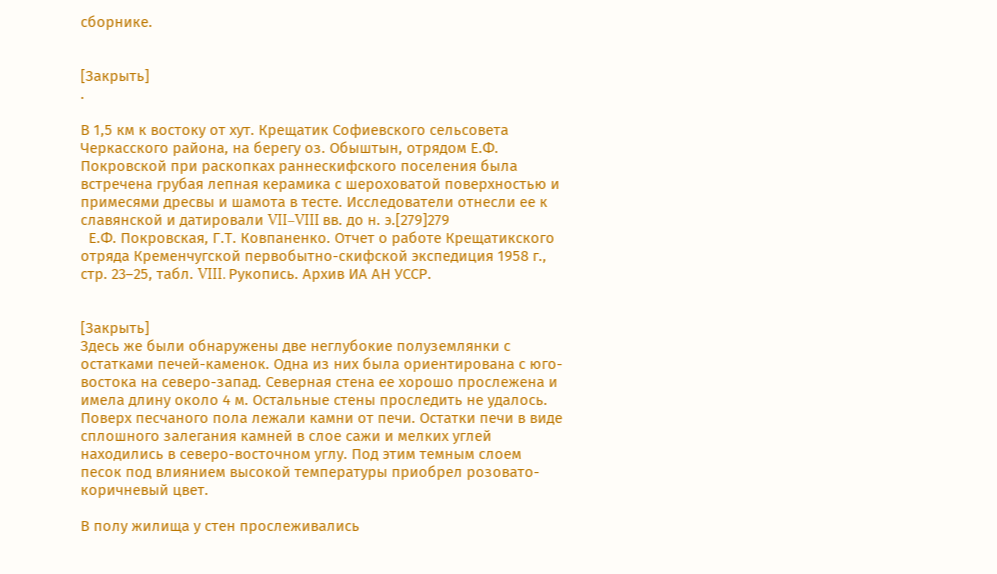сборнике.


[Закрыть]
.

В 1,5 км к востоку от хут. Крещатик Софиевского сельсовета Черкасского района, на берегу оз. Обыштын, отрядом Е.Ф. Покровской при раскопках раннескифского поселения была встречена грубая лепная керамика с шероховатой поверхностью и примесями дресвы и шамота в тесте. Исследователи отнесли ее к славянской и датировали VII–VIII вв. до н. э.[279]279
  Е.Ф. Покровская, Г.Т. Ковпаненко. Отчет о работе Крещатикского отряда Кременчугской первобытно-скифской экспедиция 1958 г., стр. 23–25, табл. VIII. Рукопись. Архив ИА АН УССР.


[Закрыть]
Здесь же были обнаружены две неглубокие полуземлянки с остатками печей-каменок. Одна из них была ориентирована с юго-востока на северо-запад. Северная стена ее хорошо прослежена и имела длину около 4 м. Остальные стены проследить не удалось. Поверх песчаного пола лежали камни от печи. Остатки печи в виде сплошного залегания камней в слое сажи и мелких углей находились в северо-восточном углу. Под этим темным слоем песок под влиянием высокой температуры приобрел розовато-коричневый цвет.

В полу жилища у стен прослеживались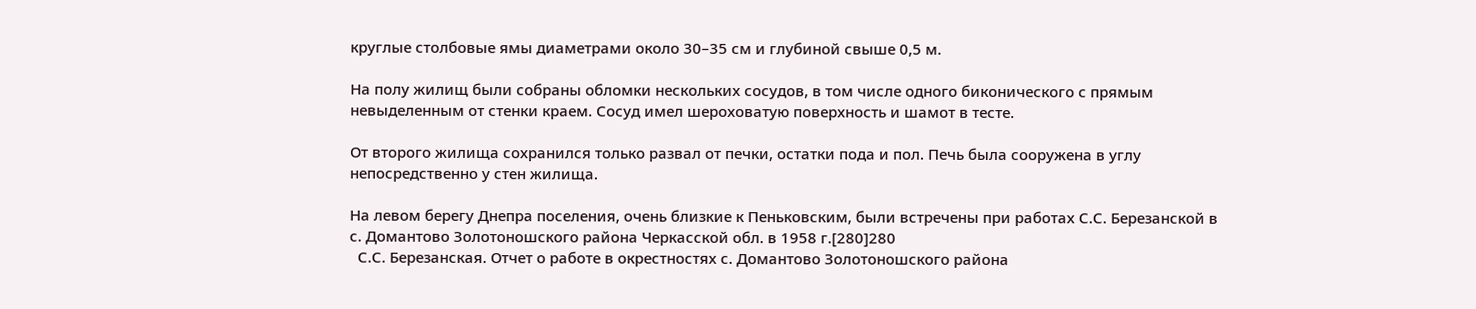круглые столбовые ямы диаметрами около 30–35 см и глубиной свыше 0,5 м.

На полу жилищ были собраны обломки нескольких сосудов, в том числе одного биконического с прямым невыделенным от стенки краем. Сосуд имел шероховатую поверхность и шамот в тесте.

От второго жилища сохранился только развал от печки, остатки пода и пол. Печь была сооружена в углу непосредственно у стен жилища.

На левом берегу Днепра поселения, очень близкие к Пеньковским, были встречены при работах С.С. Березанской в с. Домантово Золотоношского района Черкасской обл. в 1958 г.[280]280
  С.С. Березанская. Отчет о работе в окрестностях с. Домантово Золотоношского района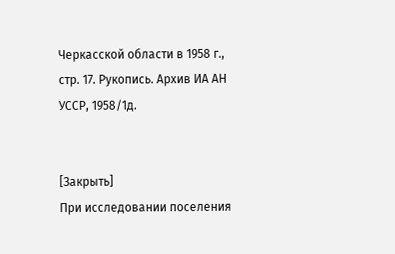Черкасской области в 1958 г., стр. 17. Рукопись. Архив ИА АН УССР, 1958/1д.


[Закрыть]
При исследовании поселения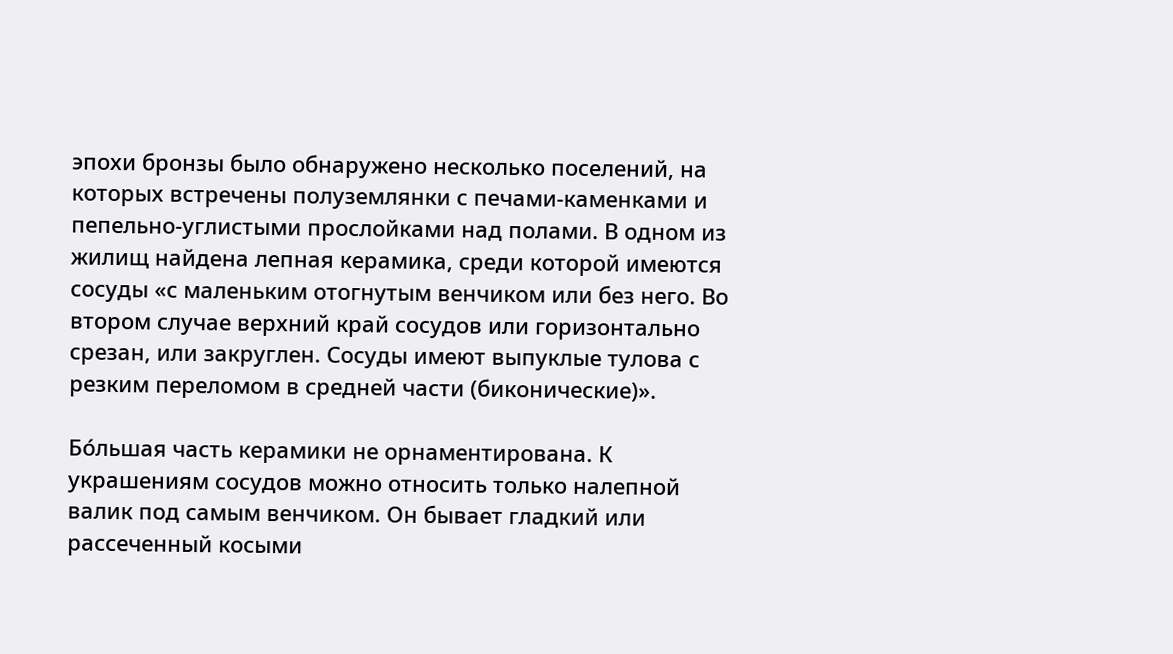эпохи бронзы было обнаружено несколько поселений, на которых встречены полуземлянки с печами-каменками и пепельно-углистыми прослойками над полами. В одном из жилищ найдена лепная керамика, среди которой имеются сосуды «с маленьким отогнутым венчиком или без него. Во втором случае верхний край сосудов или горизонтально срезан, или закруглен. Сосуды имеют выпуклые тулова с резким переломом в средней части (биконические)».

Бо́льшая часть керамики не орнаментирована. К украшениям сосудов можно относить только налепной валик под самым венчиком. Он бывает гладкий или рассеченный косыми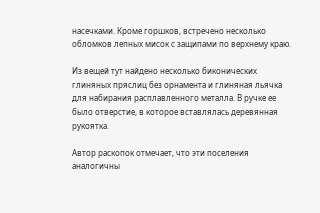насечками. Кроме горшков, встречено несколько обломков лепных мисок с защипами по верхнему краю.

Из вещей тут найдено несколько биконических глиняных пряслиц без орнамента и глиняная льячка для набирания расплавленного металла. В ручке ее было отверстие, в которое вставлялась деревянная рукоятка.

Автор раскопок отмечает, что эти поселения аналогичны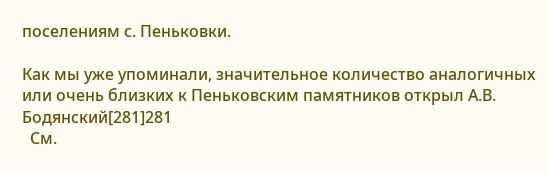поселениям с. Пеньковки.

Как мы уже упоминали, значительное количество аналогичных или очень близких к Пеньковским памятников открыл А.В. Бодянский[281]281
  См.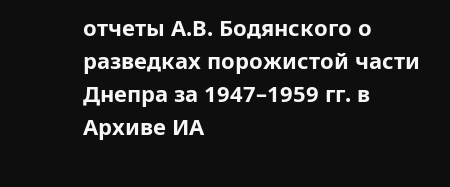отчеты А.В. Бодянского о разведках порожистой части Днепра за 1947–1959 гг. в Архиве ИА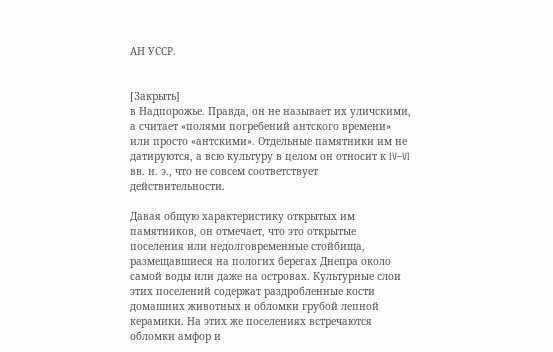АН УССР.


[Закрыть]
в Надпорожье. Правда, он не называет их уличскими, а считает «полями погребений антского времени» или просто «антскими». Отдельные памятники им не датируются, а всю культуру в целом он относит к IV–VI вв. н. э., что не совсем соответствует действительности.

Давая общую характеристику открытых им памятников, он отмечает, что это открытые поселения или недолговременные стойбища, размещавшиеся на пологих берегах Днепра около самой воды или даже на островах. Культурные слои этих поселений содержат раздробленные кости домашних животных и обломки грубой лепной керамики. На этих же поселениях встречаются обломки амфор и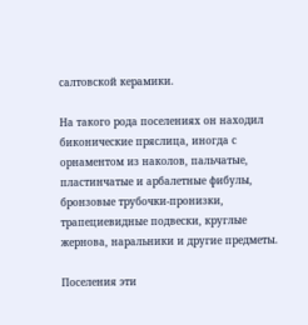салтовской керамики.

На такого рода поселениях он находил биконические пряслица, иногда с орнаментом из наколов, пальчатые, пластинчатые и арбалетные фибулы, бронзовые трубочки-пронизки, трапециевидные подвески, круглые жернова, наральники и другие предметы.

Поселения эти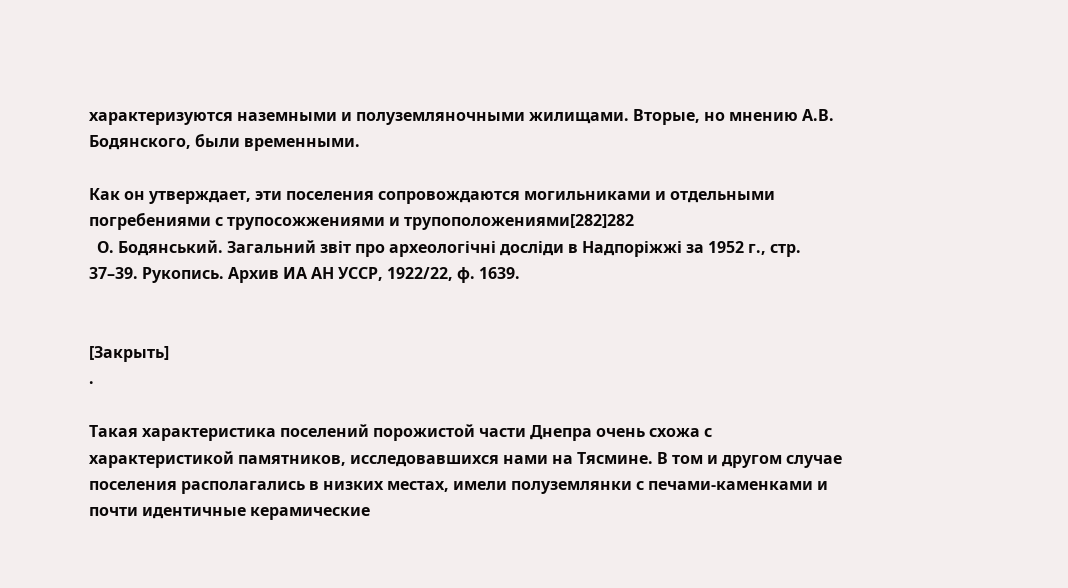характеризуются наземными и полуземляночными жилищами. Вторые, но мнению А.В. Бодянского, были временными.

Как он утверждает, эти поселения сопровождаются могильниками и отдельными погребениями с трупосожжениями и трупоположениями[282]282
  О. Бодянський. Загальний звiт про археологiчнi дослiди в Надпорiжжi за 1952 г., стр. 37–39. Рукопись. Архив ИА АН УССР, 1922/22, ф. 1639.


[Закрыть]
.

Такая характеристика поселений порожистой части Днепра очень схожа с характеристикой памятников, исследовавшихся нами на Тясмине. В том и другом случае поселения располагались в низких местах, имели полуземлянки с печами-каменками и почти идентичные керамические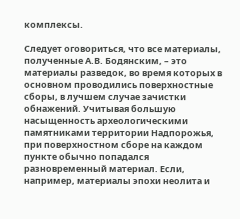комплексы.

Следует оговориться, что все материалы, полученные А.В. Бодянским, – это материалы разведок, во время которых в основном проводились поверхностные сборы, в лучшем случае зачистки обнажений. Учитывая большую насыщенность археологическими памятниками территории Надпорожья, при поверхностном сборе на каждом пункте обычно попадался разновременный материал. Если, например, материалы эпохи неолита и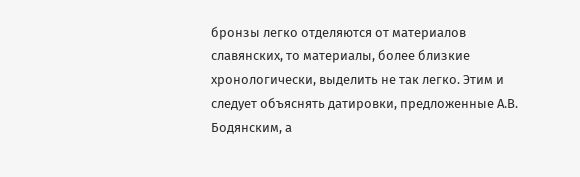бронзы легко отделяются от материалов славянских, то материалы, более близкие хронологически, выделить не так легко. Этим и следует объяснять датировки, предложенные А.В. Бодянским, а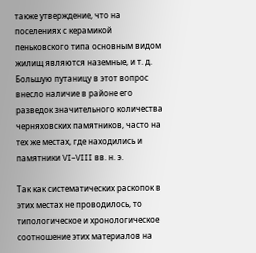также утверждение, что на поселениях с керамикой пеньковского типа основным видом жилищ являются наземные, и т. д. Большую путаницу в этот вопрос внесло наличие в районе его разведок значительного количества черняховских памятников, часто на тех же местах, где находились и памятники VI–VIII вв. н. э.

Так как систематических раскопок в этих местах не проводилось, то типологическое и хронологическое соотношение этих материалов на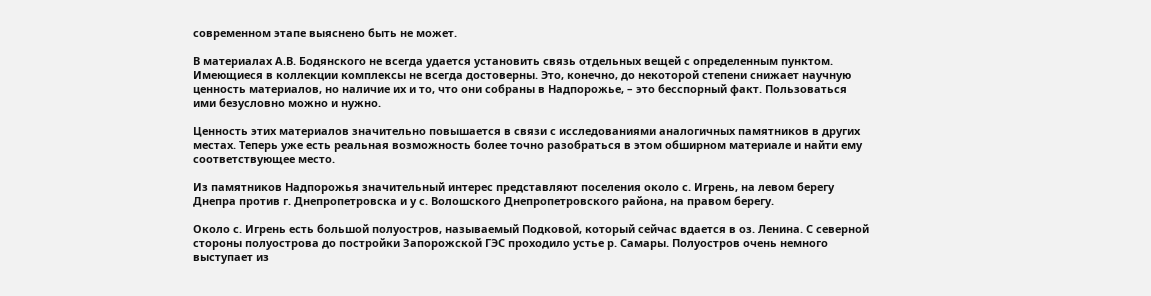современном этапе выяснено быть не может.

В материалах А.В. Бодянского не всегда удается установить связь отдельных вещей с определенным пунктом. Имеющиеся в коллекции комплексы не всегда достоверны. Это, конечно, до некоторой степени снижает научную ценность материалов, но наличие их и то, что они собраны в Надпорожье, – это бесспорный факт. Пользоваться ими безусловно можно и нужно.

Ценность этих материалов значительно повышается в связи с исследованиями аналогичных памятников в других местах. Теперь уже есть реальная возможность более точно разобраться в этом обширном материале и найти ему соответствующее место.

Из памятников Надпорожья значительный интерес представляют поселения около с. Игрень, на левом берегу Днепра против г. Днепропетровска и у с. Волошского Днепропетровского района, на правом берегу.

Около с. Игрень есть большой полуостров, называемый Подковой, который сейчас вдается в оз. Ленина. С северной стороны полуострова до постройки Запорожской ГЭС проходило устье р. Самары. Полуостров очень немного выступает из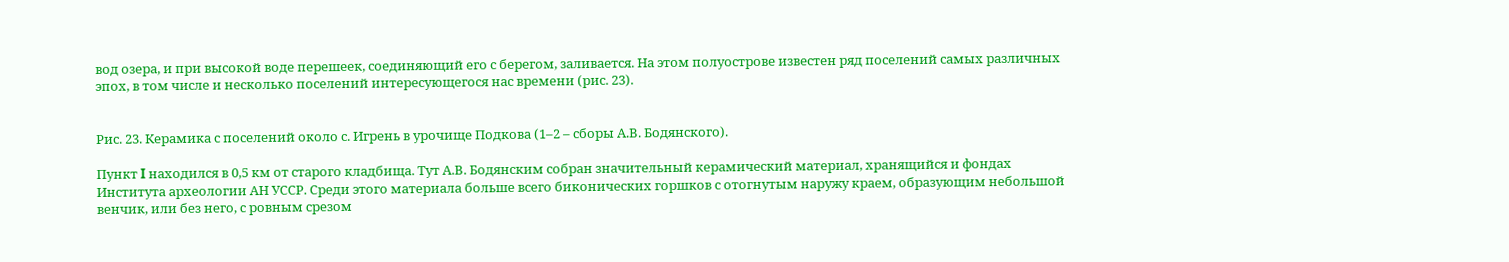вод озера, и при высокой воде перешеек, соединяющий его с берегом, заливается. На этом полуострове известен ряд поселений самых различных эпох, в том числе и несколько поселений интересующегося нас времени (рис. 23).


Рис. 23. Керамика с поселений около с. Игрень в урочище Подкова (1–2 – сборы А.В. Бодянского).

Пункт I находился в 0,5 км от старого кладбища. Тут А.В. Бодянским собран значительный керамический материал, хранящийся и фондах Института археологии АН УССР. Среди этого материала больше всего биконических горшков с отогнутым наружу краем, образующим небольшой венчик, или без него, с ровным срезом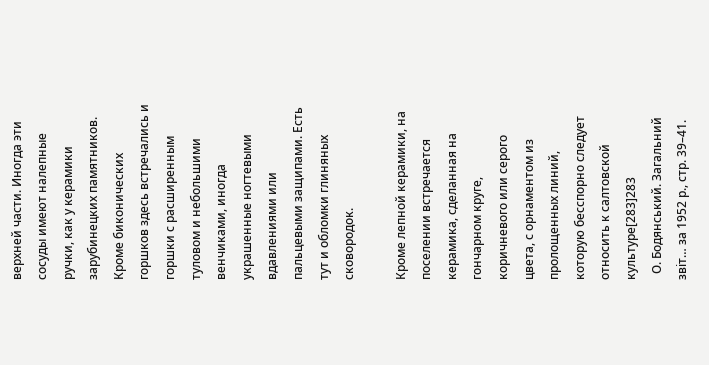верхней части. Иногда эти сосуды имеют налепные ручки, как у керамики зарубинецких памятников. Кроме биконических горшков здесь встречались и горшки с расширенным туловом и небольшими венчиками, иногда украшенные ногтевыми вдавлениями или пальцевыми защипами. Есть тут и обломки глиняных сковородок.

Кроме лепной керамики, на поселении встречается керамика, сделанная на гончарном круге, коричневого или серого цвета, с орнаментом из пролощенных линий, которую бесспорно следует относить к салтовской культуре[283]283
  О. Бодянський. Загальний звiт… за 1952 р., стр. 39–41.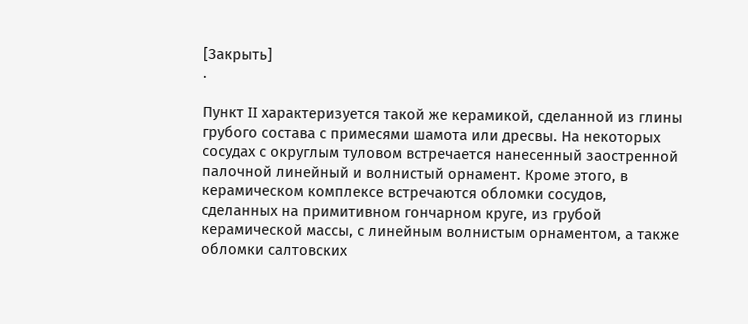[Закрыть]
.

Пункт II характеризуется такой же керамикой, сделанной из глины грубого состава с примесями шамота или дресвы. На некоторых сосудах с округлым туловом встречается нанесенный заостренной палочной линейный и волнистый орнамент. Кроме этого, в керамическом комплексе встречаются обломки сосудов, сделанных на примитивном гончарном круге, из грубой керамической массы, с линейным волнистым орнаментом, а также обломки салтовских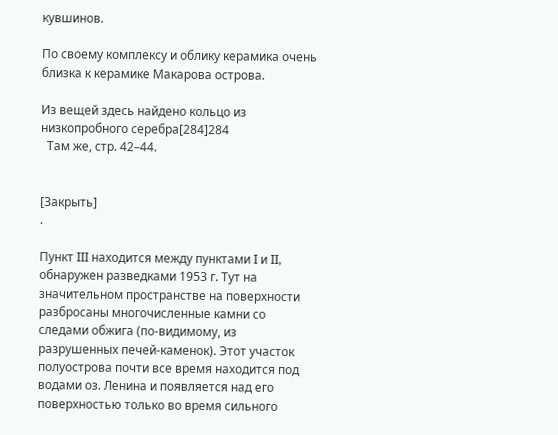кувшинов.

По своему комплексу и облику керамика очень близка к керамике Макарова острова.

Из вещей здесь найдено кольцо из низкопробного серебра[284]284
  Там же, стр. 42–44.


[Закрыть]
.

Пункт III находится между пунктами I и II, обнаружен разведками 1953 г. Тут на значительном пространстве на поверхности разбросаны многочисленные камни со следами обжига (по-видимому, из разрушенных печей-каменок). Этот участок полуострова почти все время находится под водами оз. Ленина и появляется над его поверхностью только во время сильного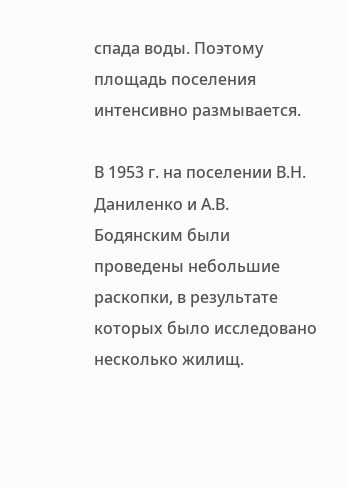спада воды. Поэтому площадь поселения интенсивно размывается.

В 1953 г. на поселении В.Н. Даниленко и А.В. Бодянским были проведены небольшие раскопки, в результате которых было исследовано несколько жилищ.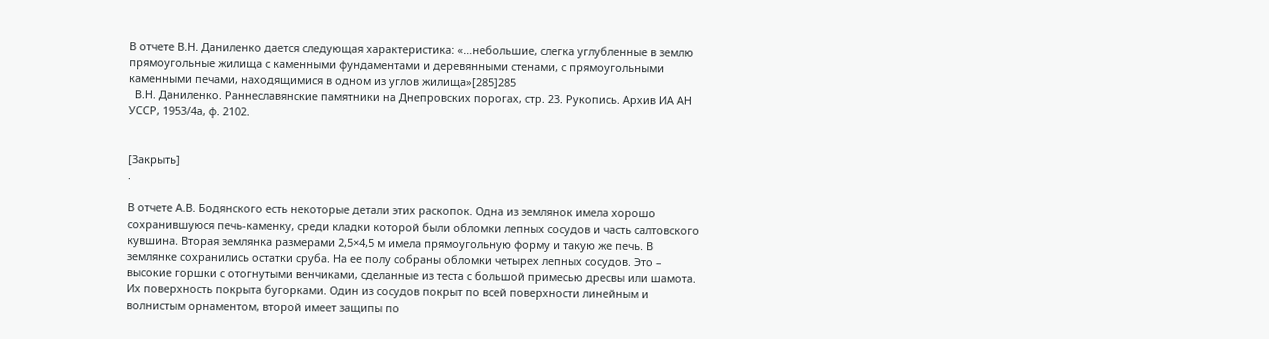В отчете В.Н. Даниленко дается следующая характеристика: «…небольшие, слегка углубленные в землю прямоугольные жилища с каменными фундаментами и деревянными стенами, с прямоугольными каменными печами, находящимися в одном из углов жилища»[285]285
  В.Н. Даниленко. Раннеславянские памятники на Днепровских порогах, стр. 23. Рукопись. Архив ИА АН УССР, 1953/4а, ф. 2102.


[Закрыть]
.

В отчете А.В. Бодянского есть некоторые детали этих раскопок. Одна из землянок имела хорошо сохранившуюся печь-каменку, среди кладки которой были обломки лепных сосудов и часть салтовского кувшина. Вторая землянка размерами 2,5×4,5 м имела прямоугольную форму и такую же печь. В землянке сохранились остатки сруба. На ее полу собраны обломки четырех лепных сосудов. Это – высокие горшки с отогнутыми венчиками, сделанные из теста с большой примесью дресвы или шамота. Их поверхность покрыта бугорками. Один из сосудов покрыт по всей поверхности линейным и волнистым орнаментом, второй имеет защипы по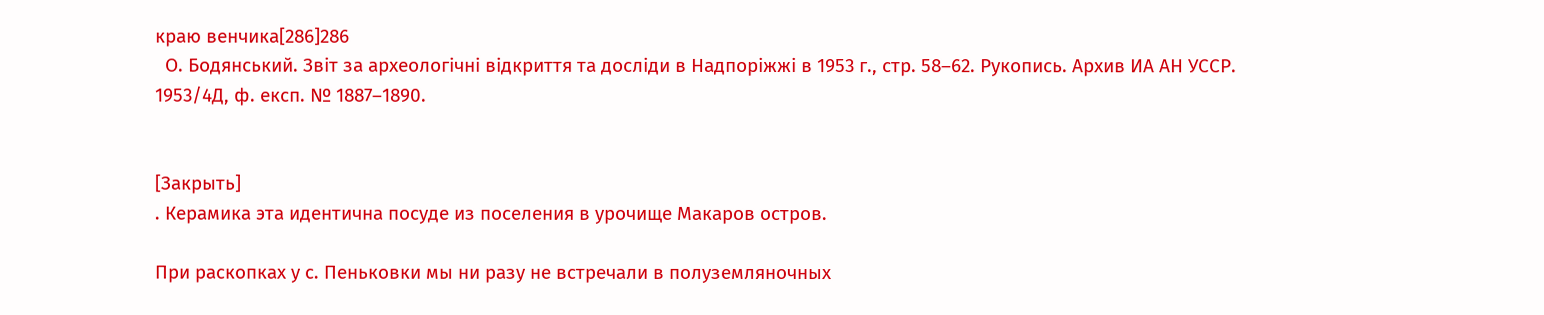краю венчика[286]286
  О. Бодянський. Звiт за археологiчнi вiдкриття та дослiди в Надпорiжжi в 1953 г., стр. 58–62. Рукопись. Архив ИА АН УССР. 1953/4Д, ф. експ. № 1887–1890.


[Закрыть]
. Керамика эта идентична посуде из поселения в урочище Макаров остров.

При раскопках у с. Пеньковки мы ни разу не встречали в полуземляночных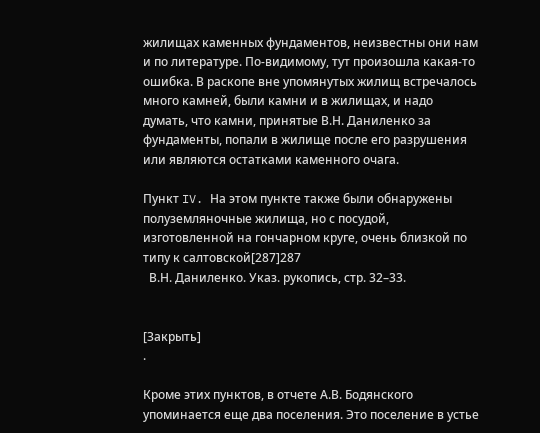жилищах каменных фундаментов, неизвестны они нам и по литературе. По-видимому, тут произошла какая-то ошибка. В раскопе вне упомянутых жилищ встречалось много камней, были камни и в жилищах, и надо думать, что камни, принятые В.Н. Даниленко за фундаменты, попали в жилище после его разрушения или являются остатками каменного очага.

Пункт IV. На этом пункте также были обнаружены полуземляночные жилища, но с посудой, изготовленной на гончарном круге, очень близкой по типу к салтовской[287]287
  В.Н. Даниленко. Указ. рукопись, стр. 32–33.


[Закрыть]
.

Кроме этих пунктов, в отчете А.В. Бодянского упоминается еще два поселения. Это поселение в устье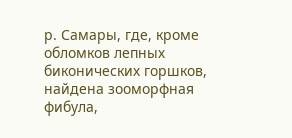р. Самары, где, кроме обломков лепных биконических горшков, найдена зооморфная фибула,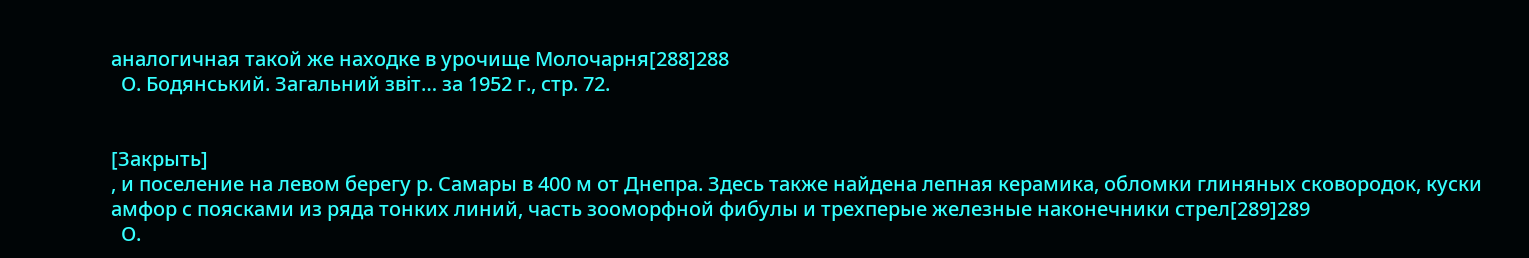аналогичная такой же находке в урочище Молочарня[288]288
  О. Бодянський. Загальний звiт… за 1952 г., стр. 72.


[Закрыть]
, и поселение на левом берегу р. Самары в 400 м от Днепра. Здесь также найдена лепная керамика, обломки глиняных сковородок, куски амфор с поясками из ряда тонких линий, часть зооморфной фибулы и трехперые железные наконечники стрел[289]289
  О.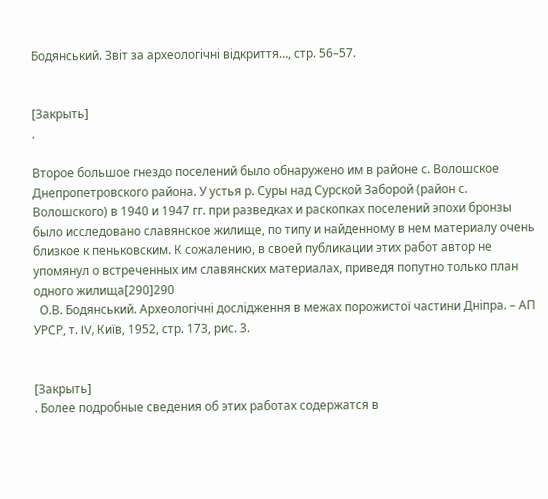Бодянський. Звiт за археологiчнi вiдкриття…, стр. 56–57.


[Закрыть]
.

Второе большое гнездо поселений было обнаружено им в районе с. Волошское Днепропетровского района. У устья р. Суры над Сурской Заборой (район с. Волошского) в 1940 и 1947 гг. при разведках и раскопках поселений эпохи бронзы было исследовано славянское жилище, по типу и найденному в нем материалу очень близкое к пеньковским. К сожалению, в своей публикации этих работ автор не упомянул о встреченных им славянских материалах, приведя попутно только план одного жилища[290]290
  О.В. Бодянський. Археологiчнi дослiдження в межах порожистоï частини Днiпра. – АП УРСР, т. IV, Киïв, 1952, стр. 173, рис. 3.


[Закрыть]
. Более подробные сведения об этих работах содержатся в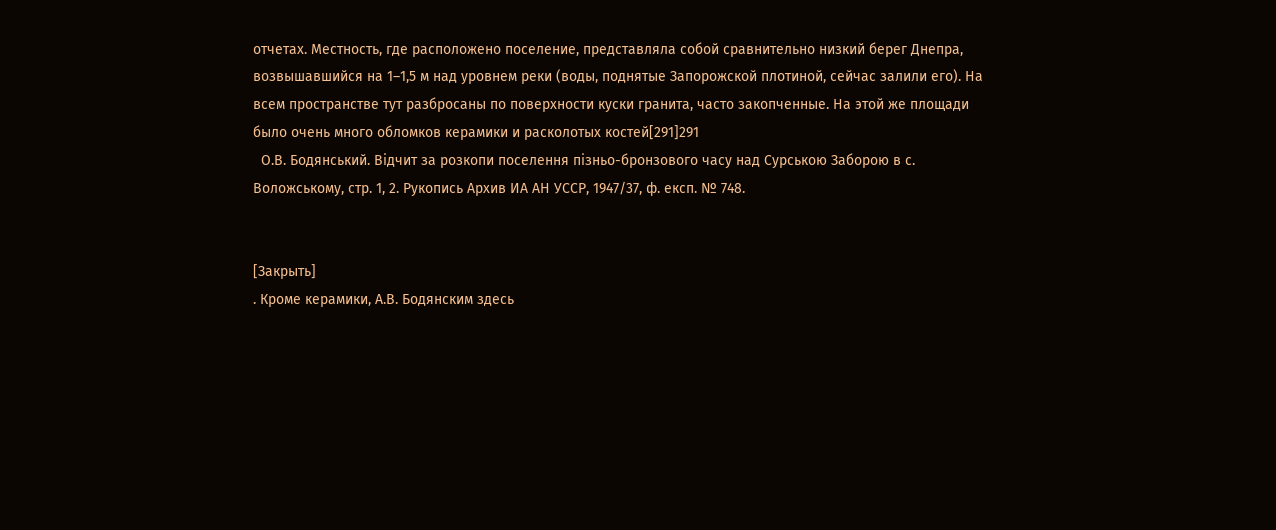отчетах. Местность, где расположено поселение, представляла собой сравнительно низкий берег Днепра, возвышавшийся на 1–1,5 м над уровнем реки (воды, поднятые Запорожской плотиной, сейчас залили его). На всем пространстве тут разбросаны по поверхности куски гранита, часто закопченные. На этой же площади было очень много обломков керамики и расколотых костей[291]291
  О.В. Бодянський. Вiдчит за розкопи поселення пiзньо-бронзового часу над Сурською Заборою в с. Воложському, стр. 1, 2. Рукопись Архив ИА АН УССР, 1947/37, ф. експ. № 748.


[Закрыть]
. Кроме керамики, А.В. Бодянским здесь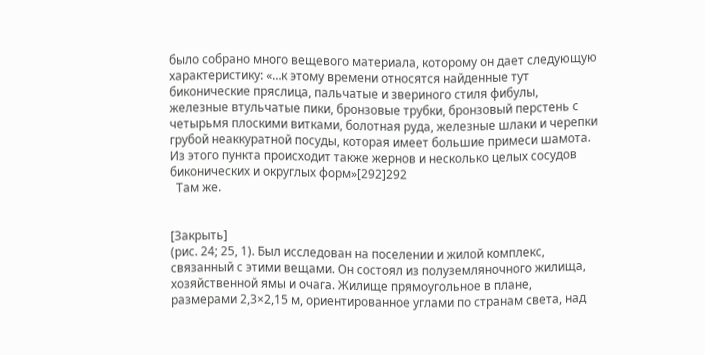было собрано много вещевого материала, которому он дает следующую характеристику: «…к этому времени относятся найденные тут биконические пряслица, пальчатые и звериного стиля фибулы, железные втульчатые пики, бронзовые трубки, бронзовый перстень с четырьмя плоскими витками, болотная руда, железные шлаки и черепки грубой неаккуратной посуды, которая имеет большие примеси шамота. Из этого пункта происходит также жернов и несколько целых сосудов биконических и округлых форм»[292]292
  Там же.


[Закрыть]
(рис. 24; 25, 1). Был исследован на поселении и жилой комплекс, связанный с этими вещами. Он состоял из полуземляночного жилища, хозяйственной ямы и очага. Жилище прямоугольное в плане, размерами 2,3×2,15 м, ориентированное углами по странам света, над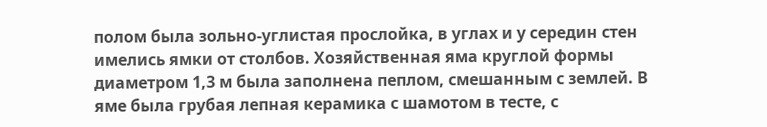полом была зольно-углистая прослойка, в углах и у середин стен имелись ямки от столбов. Хозяйственная яма круглой формы диаметром 1,3 м была заполнена пеплом, смешанным с землей. В яме была грубая лепная керамика с шамотом в тесте, с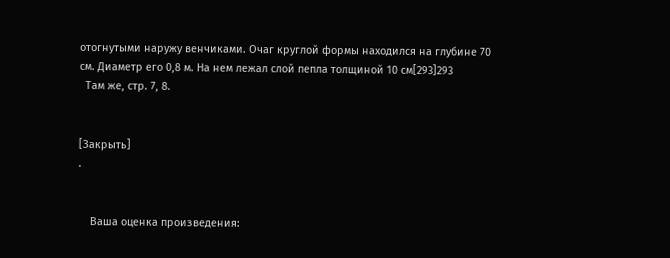отогнутыми наружу венчиками. Очаг круглой формы находился на глубине 70 см. Диаметр его 0,8 м. На нем лежал слой пепла толщиной 10 см[293]293
  Там же, стр. 7, 8.


[Закрыть]
.


    Ваша оценка произведения: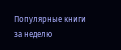Популярные книги за неделю